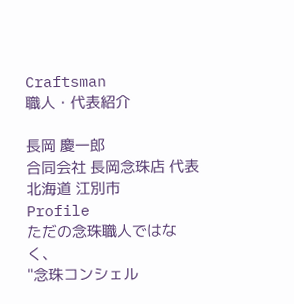Craftsman
職人・代表紹介

長岡 慶一郎
合同会社 長岡念珠店 代表
北海道 江別市
Profile
ただの念珠職人ではなく、
"念珠コンシェル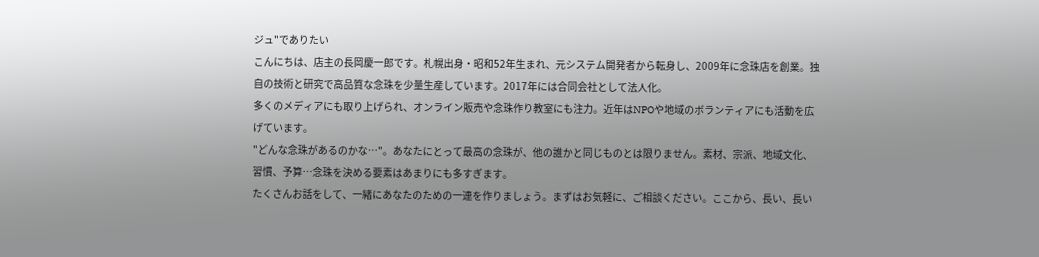ジュ"でありたい
こんにちは、店主の長岡慶一郎です。札幌出身・昭和52年生まれ、元システム開発者から転身し、2009年に念珠店を創業。独自の技術と研究で高品質な念珠を少量生産しています。2017年には合同会社として法人化。
多くのメディアにも取り上げられ、オンライン販売や念珠作り教室にも注力。近年はNPOや地域のボランティアにも活動を広げています。
"どんな念珠があるのかな…"。あなたにとって最高の念珠が、他の誰かと同じものとは限りません。素材、宗派、地域文化、習慣、予算…念珠を決める要素はあまりにも多すぎます。
たくさんお話をして、一緒にあなたのための一連を作りましょう。まずはお気軽に、ご相談ください。ここから、長い、長い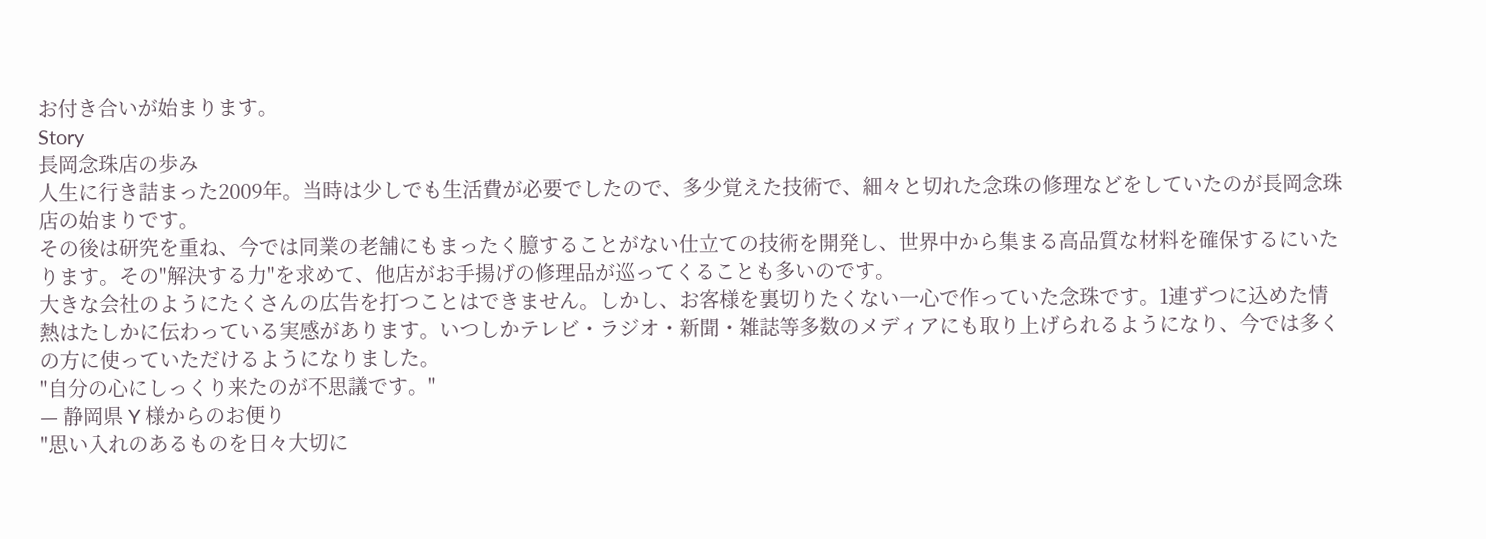お付き合いが始まります。
Story
長岡念珠店の歩み
人生に行き詰まった2009年。当時は少しでも生活費が必要でしたので、多少覚えた技術で、細々と切れた念珠の修理などをしていたのが長岡念珠店の始まりです。
その後は研究を重ね、今では同業の老舗にもまったく臆することがない仕立ての技術を開発し、世界中から集まる高品質な材料を確保するにいたります。その"解決する力"を求めて、他店がお手揚げの修理品が巡ってくることも多いのです。
大きな会社のようにたくさんの広告を打つことはできません。しかし、お客様を裏切りたくない一心で作っていた念珠です。1連ずつに込めた情熱はたしかに伝わっている実感があります。いつしかテレビ・ラジオ・新聞・雑誌等多数のメディアにも取り上げられるようになり、今では多くの方に使っていただけるようになりました。
"自分の心にしっくり来たのが不思議です。"
— 静岡県 Y 様からのお便り
"思い入れのあるものを日々大切に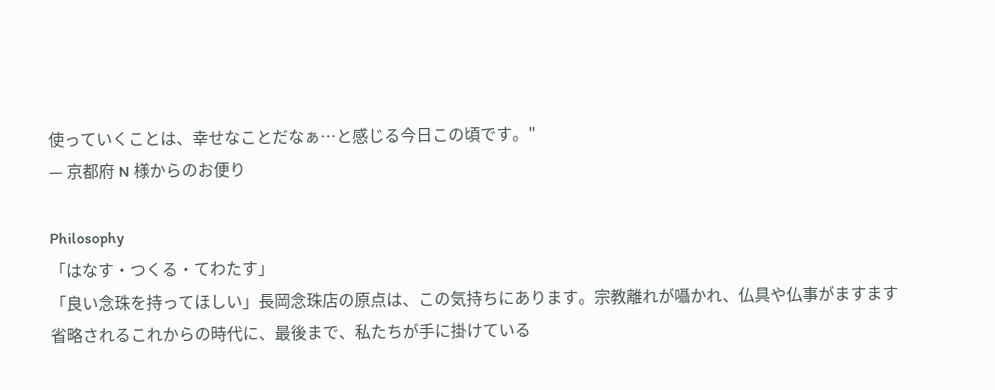使っていくことは、幸せなことだなぁ…と感じる今日この頃です。"
— 京都府 N 様からのお便り

Philosophy
「はなす・つくる・てわたす」
「良い念珠を持ってほしい」長岡念珠店の原点は、この気持ちにあります。宗教離れが囁かれ、仏具や仏事がますます省略されるこれからの時代に、最後まで、私たちが手に掛けている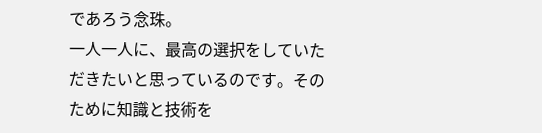であろう念珠。
一人一人に、最高の選択をしていただきたいと思っているのです。そのために知識と技術を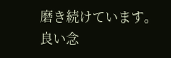磨き続けています。
良い念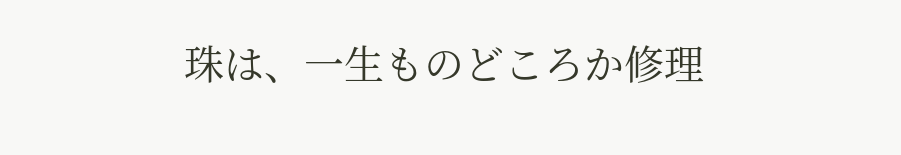珠は、一生ものどころか修理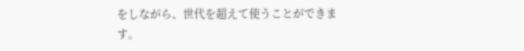をしながら、世代を超えて使うことができます。